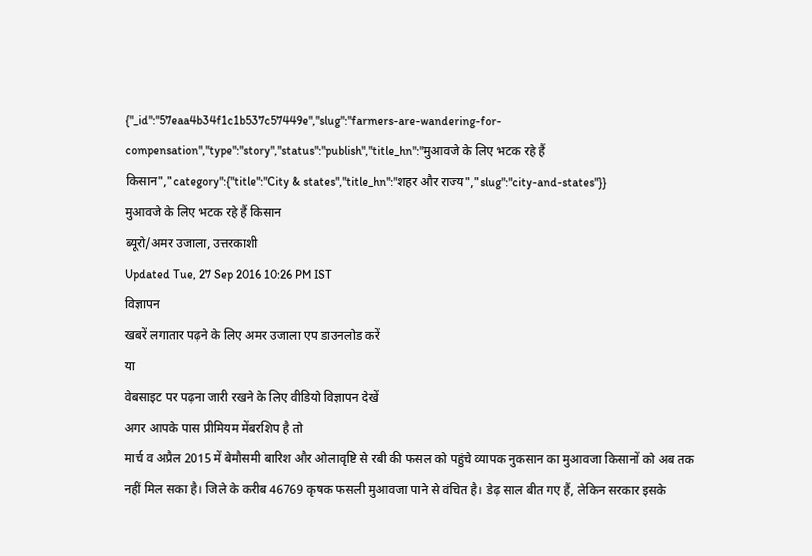{"_id":"57eaa4b34f1c1b537c57449e","slug":"farmers-are-wandering-for-compensation","type":"story","status":"publish","title_hn":"मुआवजे के लिए भटक रहे हैं किसान","category":{"title":"City & states","title_hn":"शहर और राज्य","slug":"city-and-states"}}
मुआवजे के लिए भटक रहे हैं किसान
ब्यूरो/अमर उजाला, उत्तरकाशी
Updated Tue, 27 Sep 2016 10:26 PM IST
विज्ञापन
खबरें लगातार पढ़ने के लिए अमर उजाला एप डाउनलोड करें
या
वेबसाइट पर पढ़ना जारी रखने के लिए वीडियो विज्ञापन देखें
अगर आपके पास प्रीमियम मेंबरशिप है तो
मार्च व अप्रैल 2015 में बेमौसमी बारिश और ओलावृष्टि से रबी की फसल को पहुंचे व्यापक नुकसान का मुआवजा किसानों को अब तक नहीं मिल सका है। जिले के करीब 46769 कृषक फसली मुआवजा पाने से वंचित है। डेढ़ साल बीत गए हैं, लेकिन सरकार इसके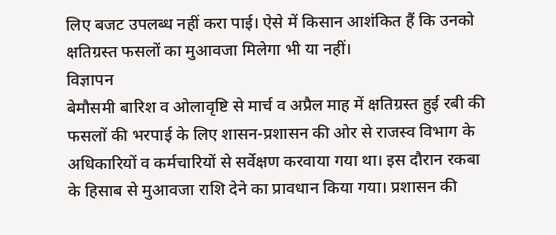लिए बजट उपलब्ध नहीं करा पाई। ऐसे में किसान आशंकित हैं कि उनको क्षतिग्रस्त फसलों का मुआवजा मिलेगा भी या नहीं।
विज्ञापन
बेमौसमी बारिश व ओलावृष्टि से मार्च व अप्रैल माह में क्षतिग्रस्त हुई रबी की फसलों की भरपाई के लिए शासन-प्रशासन की ओर से राजस्व विभाग के अधिकारियों व कर्मचारियों से सर्वेक्षण करवाया गया था। इस दौरान रकबा के हिसाब से मुआवजा राशि देने का प्रावधान किया गया। प्रशासन की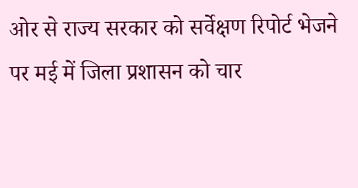ओर से राज्य सरकार को सर्वेक्षण रिपोर्ट भेजने पर मई में जिला प्रशासन को चार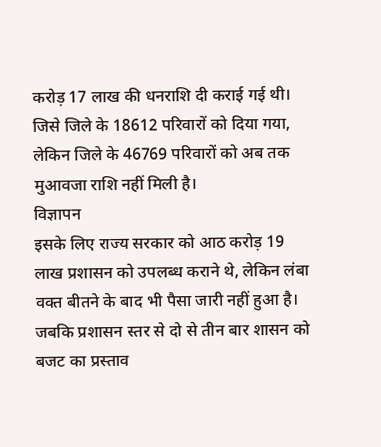करोड़ 17 लाख की धनराशि दी कराई गई थी। जिसे जिले के 18612 परिवारों को दिया गया, लेकिन जिले के 46769 परिवारों को अब तक मुआवजा राशि नहीं मिली है।
विज्ञापन
इसके लिए राज्य सरकार को आठ करोड़ 19 लाख प्रशासन को उपलब्ध कराने थे, लेकिन लंबा वक्त बीतने के बाद भी पैसा जारी नहीं हुआ है। जबकि प्रशासन स्तर से दो से तीन बार शासन को बजट का प्रस्ताव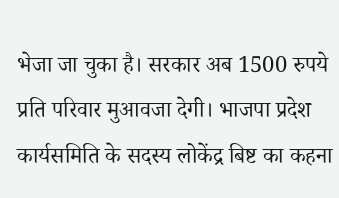भेजा जा चुका है। सरकार अब 1500 रुपये प्रति परिवार मुआवजा देगी। भाजपा प्रदेश कार्यसमिति के सदस्य लोकेंद्र बिष्ट का कहना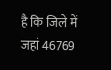है कि जिले में जहां 46769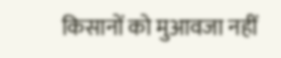किसानों को मुआवजा नहीं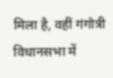मिला है, वहीं गंगोत्री विधानसभा में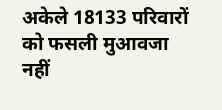अकेले 18133 परिवारों को फसली मुआवजा नहीं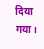दिया गया।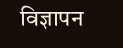विज्ञापन